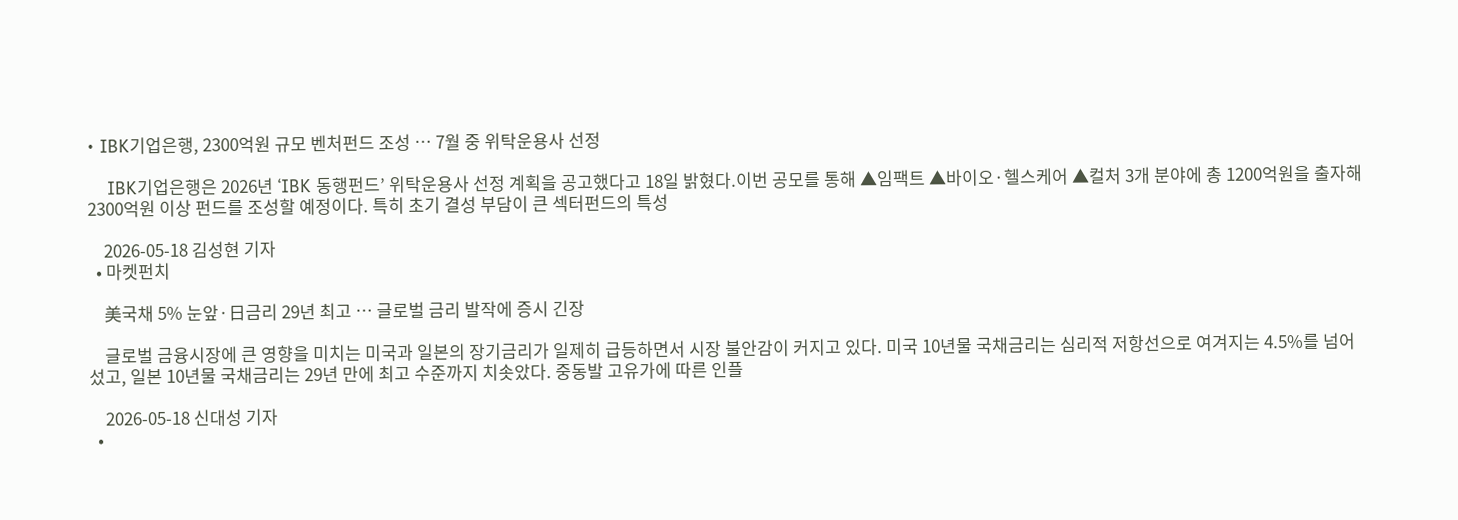• IBK기업은행, 2300억원 규모 벤처펀드 조성 … 7월 중 위탁운용사 선정

    IBK기업은행은 2026년 ‘IBK 동행펀드’ 위탁운용사 선정 계획을 공고했다고 18일 밝혔다.이번 공모를 통해 ▲임팩트 ▲바이오·헬스케어 ▲컬처 3개 분야에 총 1200억원을 출자해 2300억원 이상 펀드를 조성할 예정이다. 특히 초기 결성 부담이 큰 섹터펀드의 특성

    2026-05-18 김성현 기자
  • 마켓펀치

    美국채 5% 눈앞·日금리 29년 최고 … 글로벌 금리 발작에 증시 긴장

    글로벌 금융시장에 큰 영향을 미치는 미국과 일본의 장기금리가 일제히 급등하면서 시장 불안감이 커지고 있다. 미국 10년물 국채금리는 심리적 저항선으로 여겨지는 4.5%를 넘어섰고, 일본 10년물 국채금리는 29년 만에 최고 수준까지 치솟았다. 중동발 고유가에 따른 인플

    2026-05-18 신대성 기자
  •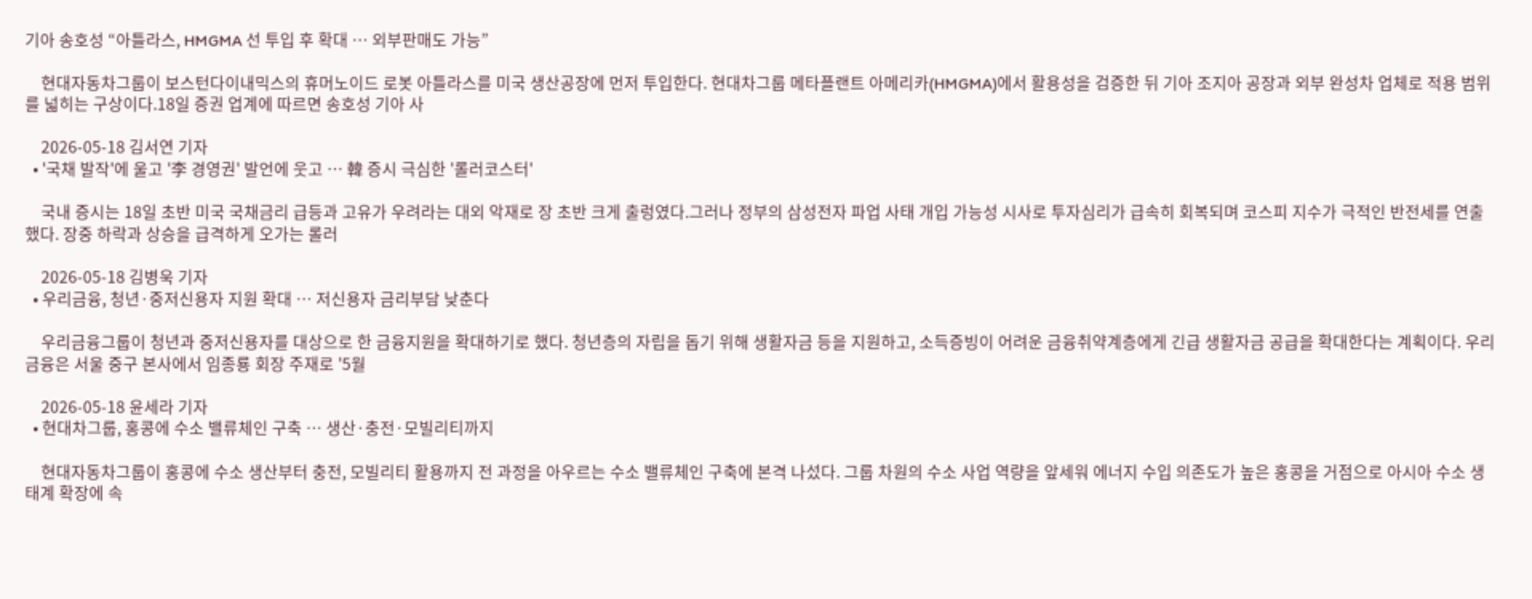기아 송호성 “아틀라스, HMGMA 선 투입 후 확대 … 외부판매도 가능”

    현대자동차그룹이 보스턴다이내믹스의 휴머노이드 로봇 아틀라스를 미국 생산공장에 먼저 투입한다. 현대차그룹 메타플랜트 아메리카(HMGMA)에서 활용성을 검증한 뒤 기아 조지아 공장과 외부 완성차 업체로 적용 범위를 넓히는 구상이다.18일 증권 업계에 따르면 송호성 기아 사

    2026-05-18 김서연 기자
  • '국채 발작'에 울고 '李 경영권' 발언에 웃고 … 韓 증시 극심한 '롤러코스터'

    국내 증시는 18일 초반 미국 국채금리 급등과 고유가 우려라는 대외 악재로 장 초반 크게 출렁였다.그러나 정부의 삼성전자 파업 사태 개입 가능성 시사로 투자심리가 급속히 회복되며 코스피 지수가 극적인 반전세를 연출했다. 장중 하락과 상승을 급격하게 오가는 롤러

    2026-05-18 김병욱 기자
  • 우리금융, 청년·중저신용자 지원 확대 … 저신용자 금리부담 낮춘다

    우리금융그룹이 청년과 중저신용자를 대상으로 한 금융지원을 확대하기로 했다. 청년층의 자립을 돕기 위해 생활자금 등을 지원하고, 소득증빙이 어려운 금융취약계층에게 긴급 생활자금 공급을 확대한다는 계획이다. 우리금융은 서울 중구 본사에서 임종룡 회장 주재로 '5월

    2026-05-18 윤세라 기자
  • 현대차그룹, 홍콩에 수소 밸류체인 구축 … 생산·충전·모빌리티까지

    현대자동차그룹이 홍콩에 수소 생산부터 충전, 모빌리티 활용까지 전 과정을 아우르는 수소 밸류체인 구축에 본격 나섰다. 그룹 차원의 수소 사업 역량을 앞세워 에너지 수입 의존도가 높은 홍콩을 거점으로 아시아 수소 생태계 확장에 속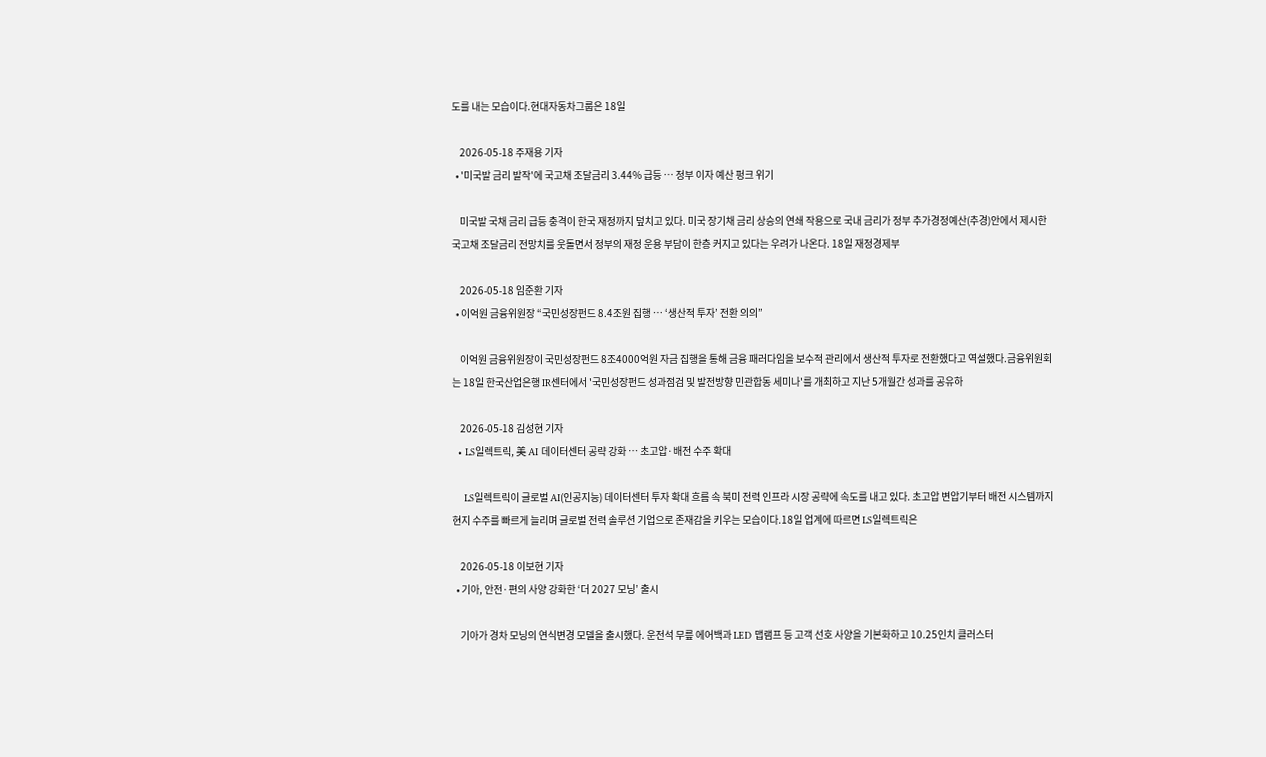도를 내는 모습이다.현대자동차그룹은 18일

    2026-05-18 주재용 기자
  • '미국발 금리 발작'에 국고채 조달금리 3.44% 급등 … 정부 이자 예산 펑크 위기

    미국발 국채 금리 급등 충격이 한국 재정까지 덮치고 있다. 미국 장기채 금리 상승의 연쇄 작용으로 국내 금리가 정부 추가경정예산(추경)안에서 제시한 국고채 조달금리 전망치를 웃돌면서 정부의 재정 운용 부담이 한층 커지고 있다는 우려가 나온다. 18일 재정경제부

    2026-05-18 임준환 기자
  • 이억원 금융위원장 “국민성장펀드 8.4조원 집행 … ‘생산적 투자’ 전환 의의”

    이억원 금융위원장이 국민성장펀드 8조4000억원 자금 집행을 통해 금융 패러다임을 보수적 관리에서 생산적 투자로 전환했다고 역설했다.금융위원회는 18일 한국산업은행 IR센터에서 '국민성장펀드 성과점검 및 발전방향 민관합동 세미나'를 개최하고 지난 5개월간 성과를 공유하

    2026-05-18 김성현 기자
  • LS일렉트릭, 美 AI 데이터센터 공략 강화 … 초고압·배전 수주 확대

    LS일렉트릭이 글로벌 AI(인공지능) 데이터센터 투자 확대 흐름 속 북미 전력 인프라 시장 공략에 속도를 내고 있다. 초고압 변압기부터 배전 시스템까지 현지 수주를 빠르게 늘리며 글로벌 전력 솔루션 기업으로 존재감을 키우는 모습이다.18일 업계에 따르면 LS일렉트릭은

    2026-05-18 이보현 기자
  • 기아, 안전·편의 사양 강화한 ‘더 2027 모닝’ 출시

    기아가 경차 모닝의 연식변경 모델을 출시했다. 운전석 무릎 에어백과 LED 맵램프 등 고객 선호 사양을 기본화하고 10.25인치 클러스터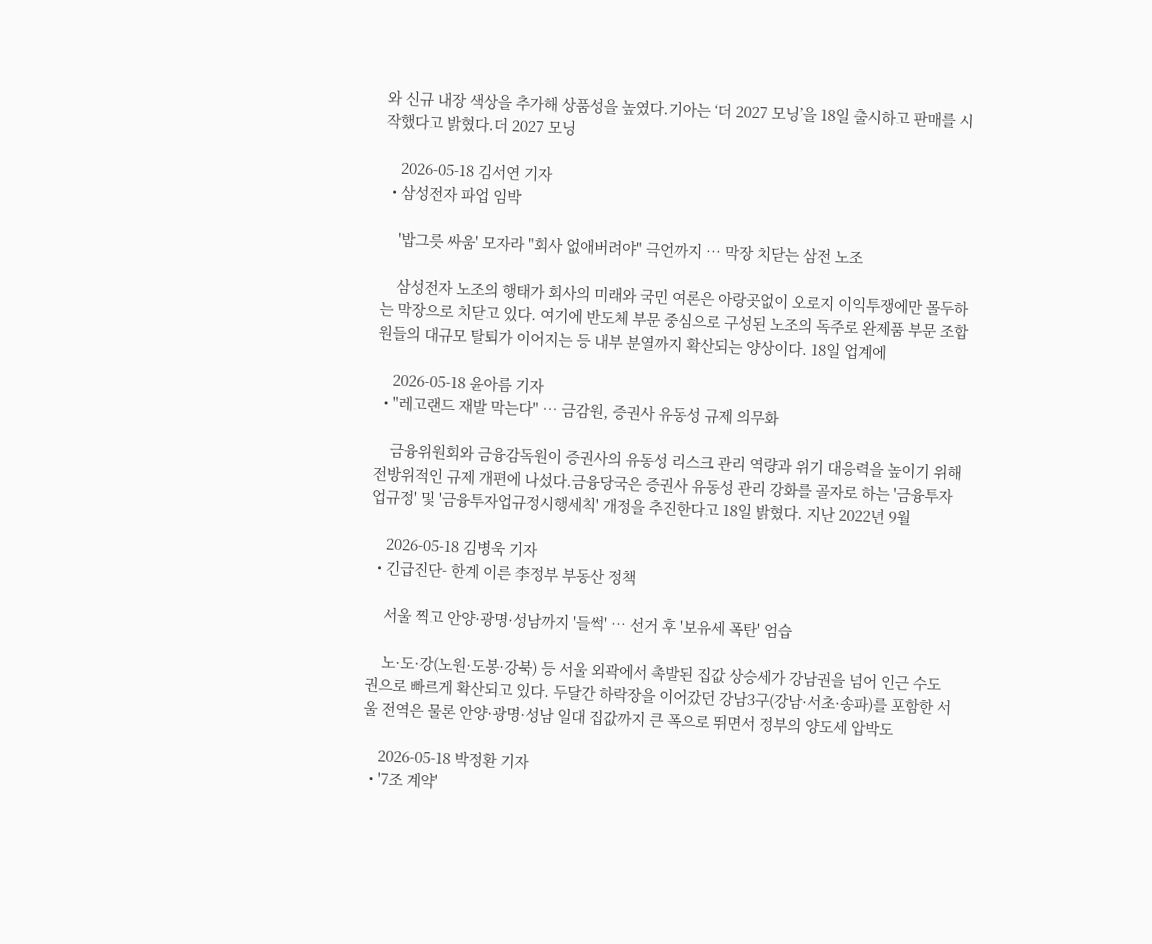와 신규 내장 색상을 추가해 상품성을 높였다.기아는 ‘더 2027 모닝’을 18일 출시하고 판매를 시작했다고 밝혔다.더 2027 모닝

    2026-05-18 김서연 기자
  • 삼성전자 파업 임박

    '밥그릇 싸움' 모자라 "회사 없애버려야" 극언까지 … 막장 치닫는 삼전 노조

    삼성전자 노조의 행태가 회사의 미래와 국민 여론은 아랑곳없이 오로지 이익투쟁에만 몰두하는 막장으로 치닫고 있다. 여기에 반도체 부문 중심으로 구성된 노조의 독주로 완제품 부문 조합원들의 대규모 탈퇴가 이어지는 등 내부 분열까지 확산되는 양상이다. 18일 업계에

    2026-05-18 윤아름 기자
  • "레고랜드 재발 막는다" … 금감원, 증권사 유동성 규제 의무화

    금융위원회와 금융감독원이 증권사의 유동성 리스크 관리 역량과 위기 대응력을 높이기 위해 전방위적인 규제 개편에 나섰다.금융당국은 증권사 유동성 관리 강화를 골자로 하는 '금융투자업규정' 및 '금융투자업규정시행세칙' 개정을 추진한다고 18일 밝혔다. 지난 2022년 9월

    2026-05-18 김병욱 기자
  • 긴급진단- 한계 이른 李정부 부동산 정책

    서울 찍고 안양·광명·성남까지 '들썩' … 선거 후 '보유세 폭탄' 엄습

    노·도·강(노원·도봉·강북) 등 서울 외곽에서 촉발된 집값 상승세가 강남권을 넘어 인근 수도권으로 빠르게 확산되고 있다. 두달간 하락장을 이어갔던 강남3구(강남·서초·송파)를 포함한 서울 전역은 물론 안양·광명·성남 일대 집값까지 큰 폭으로 뛰면서 정부의 양도세 압박도

    2026-05-18 박정환 기자
  • '7조 계약'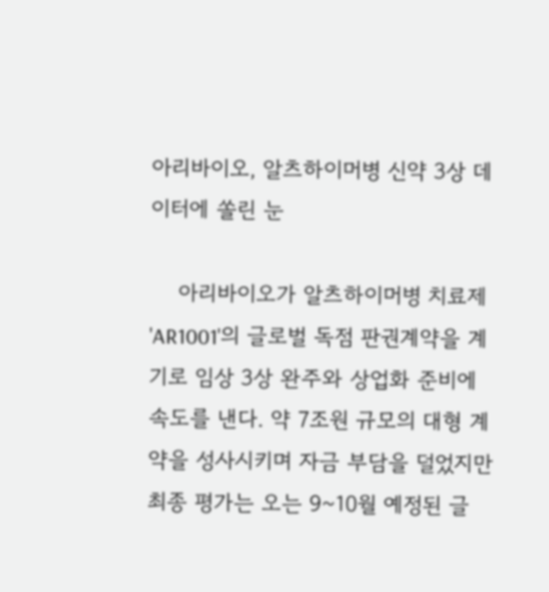아리바이오, 알츠하이머병 신약 3상 데이터에 쏠린 눈

    아리바이오가 알츠하이머병 치료제 'AR1001'의 글로벌 독점 판권계약을 계기로 임상 3상 완주와 상업화 준비에 속도를 낸다. 약 7조원 규모의 대형 계약을 성사시키며 자금 부담을 덜었지만 최종 평가는 오는 9~10월 예정된 글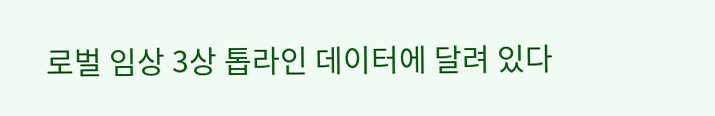로벌 임상 3상 톱라인 데이터에 달려 있다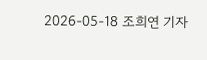2026-05-18 조희연 기자